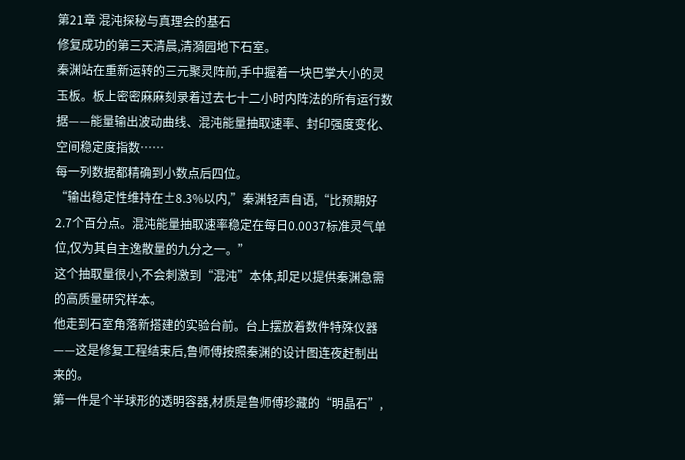第21章 混沌探秘与真理会的基石
修复成功的第三天清晨,清漪园地下石室。
秦渊站在重新运转的三元聚灵阵前,手中握着一块巴掌大小的灵玉板。板上密密麻麻刻录着过去七十二小时内阵法的所有运行数据——能量输出波动曲线、混沌能量抽取速率、封印强度变化、空间稳定度指数……
每一列数据都精确到小数点后四位。
“输出稳定性维持在±8.3%以内,”秦渊轻声自语,“比预期好2.7个百分点。混沌能量抽取速率稳定在每日0.0037标准灵气单位,仅为其自主逸散量的九分之一。”
这个抽取量很小,不会刺激到“混沌”本体,却足以提供秦渊急需的高质量研究样本。
他走到石室角落新搭建的实验台前。台上摆放着数件特殊仪器——这是修复工程结束后,鲁师傅按照秦渊的设计图连夜赶制出来的。
第一件是个半球形的透明容器,材质是鲁师傅珍藏的“明晶石”,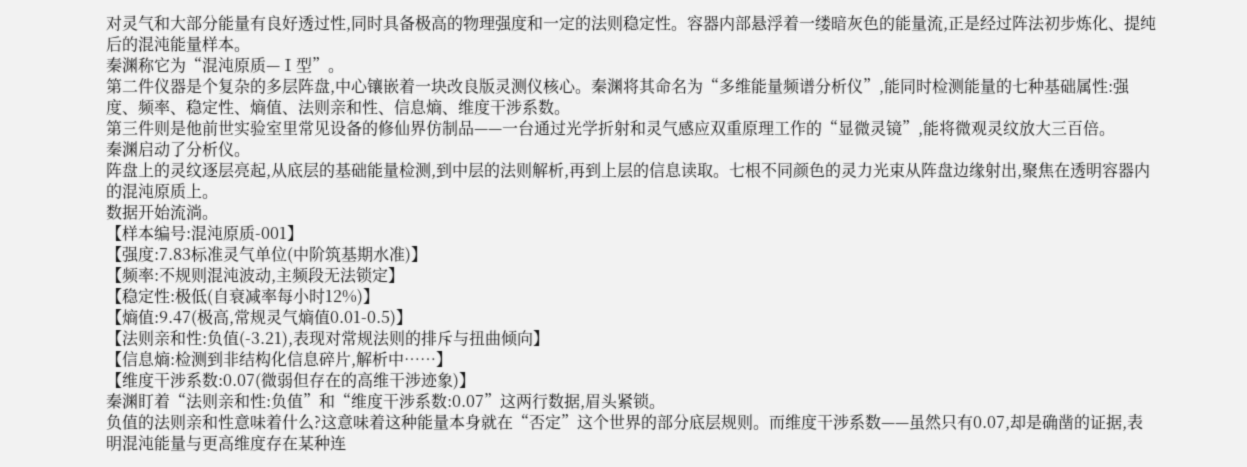对灵气和大部分能量有良好透过性,同时具备极高的物理强度和一定的法则稳定性。容器内部悬浮着一缕暗灰色的能量流,正是经过阵法初步炼化、提纯后的混沌能量样本。
秦渊称它为“混沌原质—Ⅰ型”。
第二件仪器是个复杂的多层阵盘,中心镶嵌着一块改良版灵测仪核心。秦渊将其命名为“多维能量频谱分析仪”,能同时检测能量的七种基础属性:强度、频率、稳定性、熵值、法则亲和性、信息熵、维度干涉系数。
第三件则是他前世实验室里常见设备的修仙界仿制品——一台通过光学折射和灵气感应双重原理工作的“显微灵镜”,能将微观灵纹放大三百倍。
秦渊启动了分析仪。
阵盘上的灵纹逐层亮起,从底层的基础能量检测,到中层的法则解析,再到上层的信息读取。七根不同颜色的灵力光束从阵盘边缘射出,聚焦在透明容器内的混沌原质上。
数据开始流淌。
【样本编号:混沌原质-001】
【强度:7.83标准灵气单位(中阶筑基期水准)】
【频率:不规则混沌波动,主频段无法锁定】
【稳定性:极低(自衰减率每小时12%)】
【熵值:9.47(极高,常规灵气熵值0.01-0.5)】
【法则亲和性:负值(-3.21),表现对常规法则的排斥与扭曲倾向】
【信息熵:检测到非结构化信息碎片,解析中……】
【维度干涉系数:0.07(微弱但存在的高维干涉迹象)】
秦渊盯着“法则亲和性:负值”和“维度干涉系数:0.07”这两行数据,眉头紧锁。
负值的法则亲和性意味着什么?这意味着这种能量本身就在“否定”这个世界的部分底层规则。而维度干涉系数——虽然只有0.07,却是确凿的证据,表明混沌能量与更高维度存在某种连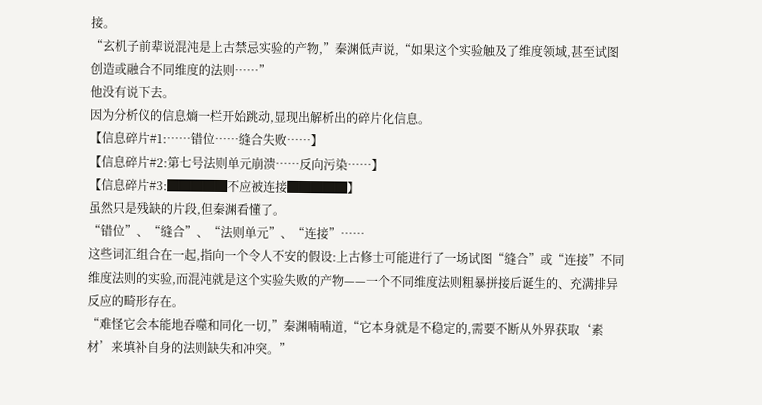接。
“玄机子前辈说混沌是上古禁忌实验的产物,”秦渊低声说,“如果这个实验触及了维度领域,甚至试图创造或融合不同维度的法则……”
他没有说下去。
因为分析仪的信息熵一栏开始跳动,显现出解析出的碎片化信息。
【信息碎片#1:……错位……缝合失败……】
【信息碎片#2:第七号法则单元崩溃……反向污染……】
【信息碎片#3:█████不应被连接█████】
虽然只是残缺的片段,但秦渊看懂了。
“错位”、“缝合”、“法则单元”、“连接”……
这些词汇组合在一起,指向一个令人不安的假设:上古修士可能进行了一场试图“缝合”或“连接”不同维度法则的实验,而混沌就是这个实验失败的产物——一个不同维度法则粗暴拼接后诞生的、充满排异反应的畸形存在。
“难怪它会本能地吞噬和同化一切,”秦渊喃喃道,“它本身就是不稳定的,需要不断从外界获取‘素材’来填补自身的法则缺失和冲突。”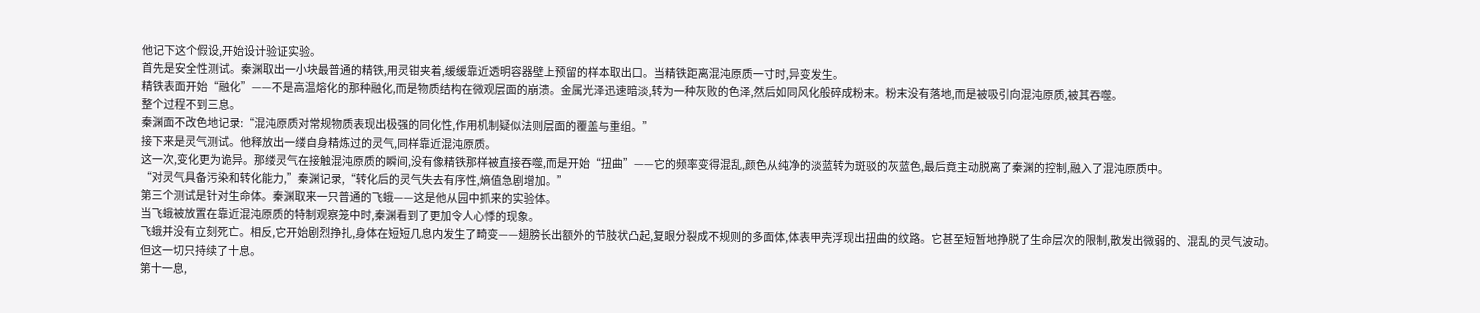他记下这个假设,开始设计验证实验。
首先是安全性测试。秦渊取出一小块最普通的精铁,用灵钳夹着,缓缓靠近透明容器壁上预留的样本取出口。当精铁距离混沌原质一寸时,异变发生。
精铁表面开始“融化”——不是高温熔化的那种融化,而是物质结构在微观层面的崩溃。金属光泽迅速暗淡,转为一种灰败的色泽,然后如同风化般碎成粉末。粉末没有落地,而是被吸引向混沌原质,被其吞噬。
整个过程不到三息。
秦渊面不改色地记录:“混沌原质对常规物质表现出极强的同化性,作用机制疑似法则层面的覆盖与重组。”
接下来是灵气测试。他释放出一缕自身精炼过的灵气,同样靠近混沌原质。
这一次,变化更为诡异。那缕灵气在接触混沌原质的瞬间,没有像精铁那样被直接吞噬,而是开始“扭曲”——它的频率变得混乱,颜色从纯净的淡蓝转为斑驳的灰蓝色,最后竟主动脱离了秦渊的控制,融入了混沌原质中。
“对灵气具备污染和转化能力,”秦渊记录,“转化后的灵气失去有序性,熵值急剧增加。”
第三个测试是针对生命体。秦渊取来一只普通的飞蛾——这是他从园中抓来的实验体。
当飞蛾被放置在靠近混沌原质的特制观察笼中时,秦渊看到了更加令人心悸的现象。
飞蛾并没有立刻死亡。相反,它开始剧烈挣扎,身体在短短几息内发生了畸变——翅膀长出额外的节肢状凸起,复眼分裂成不规则的多面体,体表甲壳浮现出扭曲的纹路。它甚至短暂地挣脱了生命层次的限制,散发出微弱的、混乱的灵气波动。
但这一切只持续了十息。
第十一息,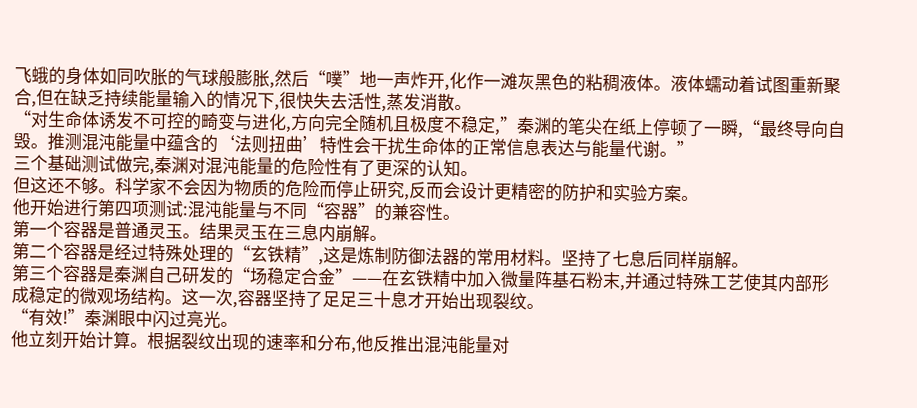飞蛾的身体如同吹胀的气球般膨胀,然后“噗”地一声炸开,化作一滩灰黑色的粘稠液体。液体蠕动着试图重新聚合,但在缺乏持续能量输入的情况下,很快失去活性,蒸发消散。
“对生命体诱发不可控的畸变与进化,方向完全随机且极度不稳定,”秦渊的笔尖在纸上停顿了一瞬,“最终导向自毁。推测混沌能量中蕴含的‘法则扭曲’特性会干扰生命体的正常信息表达与能量代谢。”
三个基础测试做完,秦渊对混沌能量的危险性有了更深的认知。
但这还不够。科学家不会因为物质的危险而停止研究,反而会设计更精密的防护和实验方案。
他开始进行第四项测试:混沌能量与不同“容器”的兼容性。
第一个容器是普通灵玉。结果灵玉在三息内崩解。
第二个容器是经过特殊处理的“玄铁精”,这是炼制防御法器的常用材料。坚持了七息后同样崩解。
第三个容器是秦渊自己研发的“场稳定合金”——在玄铁精中加入微量阵基石粉末,并通过特殊工艺使其内部形成稳定的微观场结构。这一次,容器坚持了足足三十息才开始出现裂纹。
“有效!”秦渊眼中闪过亮光。
他立刻开始计算。根据裂纹出现的速率和分布,他反推出混沌能量对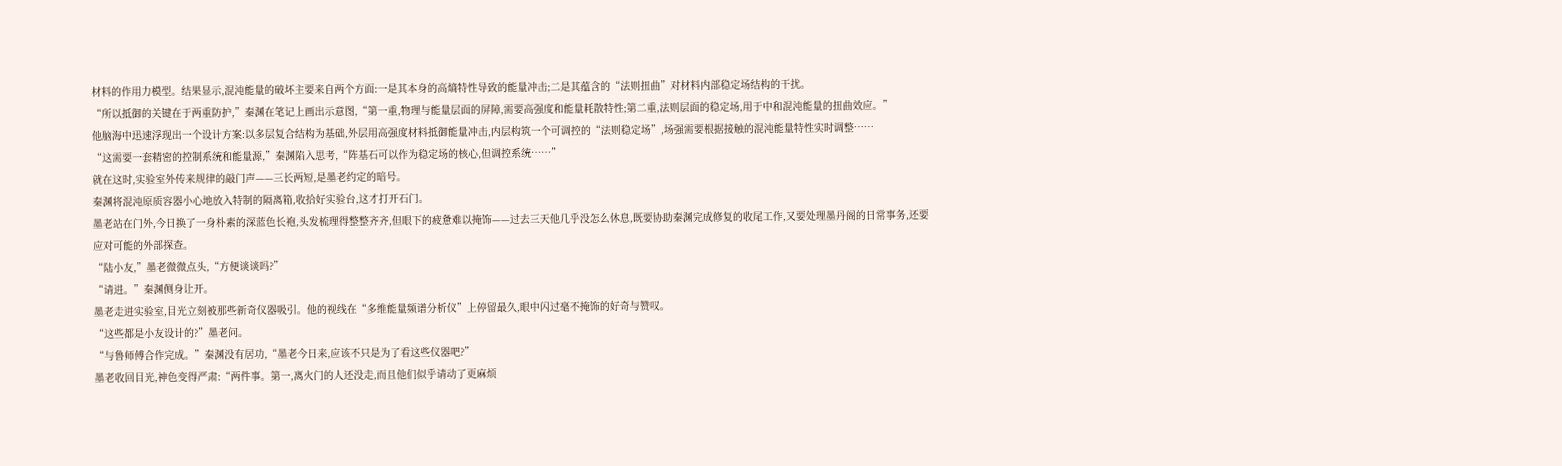材料的作用力模型。结果显示,混沌能量的破坏主要来自两个方面:一是其本身的高熵特性导致的能量冲击;二是其蕴含的“法则扭曲”对材料内部稳定场结构的干扰。
“所以抵御的关键在于两重防护,”秦渊在笔记上画出示意图,“第一重,物理与能量层面的屏障,需要高强度和能量耗散特性;第二重,法则层面的稳定场,用于中和混沌能量的扭曲效应。”
他脑海中迅速浮现出一个设计方案:以多层复合结构为基础,外层用高强度材料抵御能量冲击,内层构筑一个可调控的“法则稳定场”,场强需要根据接触的混沌能量特性实时调整……
“这需要一套精密的控制系统和能量源,”秦渊陷入思考,“阵基石可以作为稳定场的核心,但调控系统……”
就在这时,实验室外传来规律的敲门声——三长两短,是墨老约定的暗号。
秦渊将混沌原质容器小心地放入特制的隔离箱,收拾好实验台,这才打开石门。
墨老站在门外,今日换了一身朴素的深蓝色长袍,头发梳理得整整齐齐,但眼下的疲惫难以掩饰——过去三天他几乎没怎么休息,既要协助秦渊完成修复的收尾工作,又要处理墨丹阁的日常事务,还要应对可能的外部探查。
“陆小友,”墨老微微点头,“方便谈谈吗?”
“请进。”秦渊侧身让开。
墨老走进实验室,目光立刻被那些新奇仪器吸引。他的视线在“多维能量频谱分析仪”上停留最久,眼中闪过毫不掩饰的好奇与赞叹。
“这些都是小友设计的?”墨老问。
“与鲁师傅合作完成。”秦渊没有居功,“墨老今日来,应该不只是为了看这些仪器吧?”
墨老收回目光,神色变得严肃:“两件事。第一,离火门的人还没走,而且他们似乎请动了更麻烦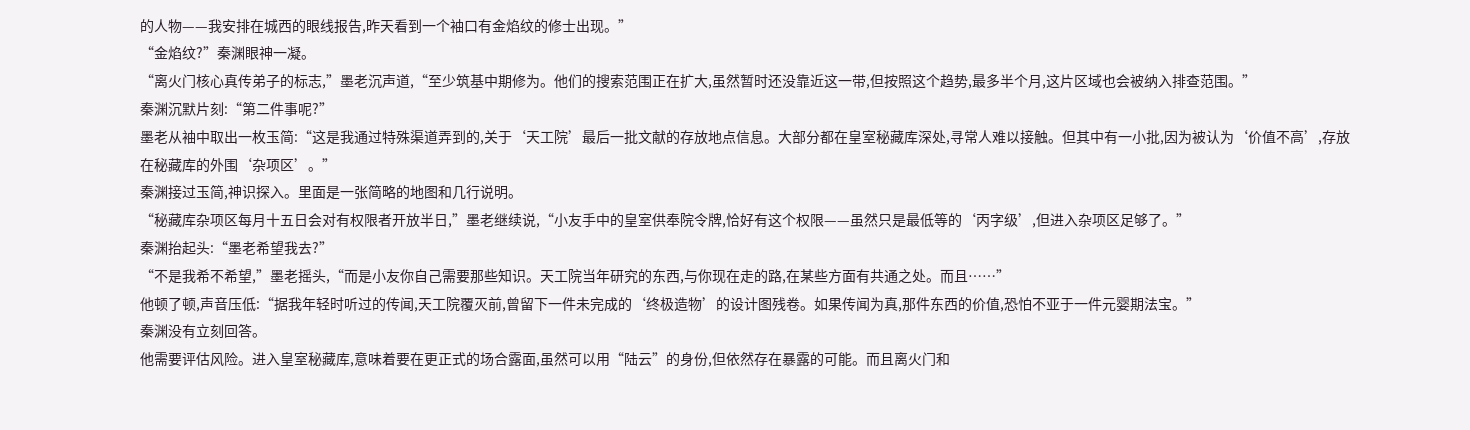的人物——我安排在城西的眼线报告,昨天看到一个袖口有金焰纹的修士出现。”
“金焰纹?”秦渊眼神一凝。
“离火门核心真传弟子的标志,”墨老沉声道,“至少筑基中期修为。他们的搜索范围正在扩大,虽然暂时还没靠近这一带,但按照这个趋势,最多半个月,这片区域也会被纳入排查范围。”
秦渊沉默片刻:“第二件事呢?”
墨老从袖中取出一枚玉简:“这是我通过特殊渠道弄到的,关于‘天工院’最后一批文献的存放地点信息。大部分都在皇室秘藏库深处,寻常人难以接触。但其中有一小批,因为被认为‘价值不高’,存放在秘藏库的外围‘杂项区’。”
秦渊接过玉简,神识探入。里面是一张简略的地图和几行说明。
“秘藏库杂项区每月十五日会对有权限者开放半日,”墨老继续说,“小友手中的皇室供奉院令牌,恰好有这个权限——虽然只是最低等的‘丙字级’,但进入杂项区足够了。”
秦渊抬起头:“墨老希望我去?”
“不是我希不希望,”墨老摇头,“而是小友你自己需要那些知识。天工院当年研究的东西,与你现在走的路,在某些方面有共通之处。而且……”
他顿了顿,声音压低:“据我年轻时听过的传闻,天工院覆灭前,曾留下一件未完成的‘终极造物’的设计图残卷。如果传闻为真,那件东西的价值,恐怕不亚于一件元婴期法宝。”
秦渊没有立刻回答。
他需要评估风险。进入皇室秘藏库,意味着要在更正式的场合露面,虽然可以用“陆云”的身份,但依然存在暴露的可能。而且离火门和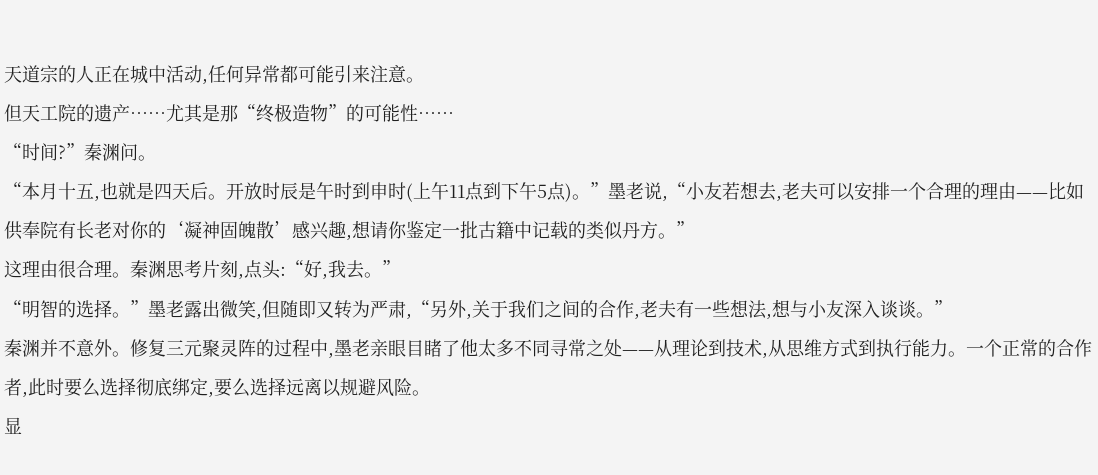天道宗的人正在城中活动,任何异常都可能引来注意。
但天工院的遗产……尤其是那“终极造物”的可能性……
“时间?”秦渊问。
“本月十五,也就是四天后。开放时辰是午时到申时(上午11点到下午5点)。”墨老说,“小友若想去,老夫可以安排一个合理的理由——比如供奉院有长老对你的‘凝神固魄散’感兴趣,想请你鉴定一批古籍中记载的类似丹方。”
这理由很合理。秦渊思考片刻,点头:“好,我去。”
“明智的选择。”墨老露出微笑,但随即又转为严肃,“另外,关于我们之间的合作,老夫有一些想法,想与小友深入谈谈。”
秦渊并不意外。修复三元聚灵阵的过程中,墨老亲眼目睹了他太多不同寻常之处——从理论到技术,从思维方式到执行能力。一个正常的合作者,此时要么选择彻底绑定,要么选择远离以规避风险。
显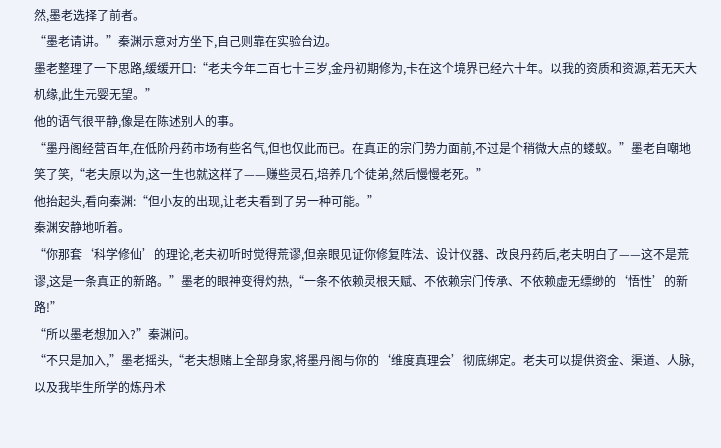然,墨老选择了前者。
“墨老请讲。”秦渊示意对方坐下,自己则靠在实验台边。
墨老整理了一下思路,缓缓开口:“老夫今年二百七十三岁,金丹初期修为,卡在这个境界已经六十年。以我的资质和资源,若无天大机缘,此生元婴无望。”
他的语气很平静,像是在陈述别人的事。
“墨丹阁经营百年,在低阶丹药市场有些名气,但也仅此而已。在真正的宗门势力面前,不过是个稍微大点的蝼蚁。”墨老自嘲地笑了笑,“老夫原以为,这一生也就这样了——赚些灵石,培养几个徒弟,然后慢慢老死。”
他抬起头,看向秦渊:“但小友的出现,让老夫看到了另一种可能。”
秦渊安静地听着。
“你那套‘科学修仙’的理论,老夫初听时觉得荒谬,但亲眼见证你修复阵法、设计仪器、改良丹药后,老夫明白了——这不是荒谬,这是一条真正的新路。”墨老的眼神变得灼热,“一条不依赖灵根天赋、不依赖宗门传承、不依赖虚无缥缈的‘悟性’的新路!”
“所以墨老想加入?”秦渊问。
“不只是加入,”墨老摇头,“老夫想赌上全部身家,将墨丹阁与你的‘维度真理会’彻底绑定。老夫可以提供资金、渠道、人脉,以及我毕生所学的炼丹术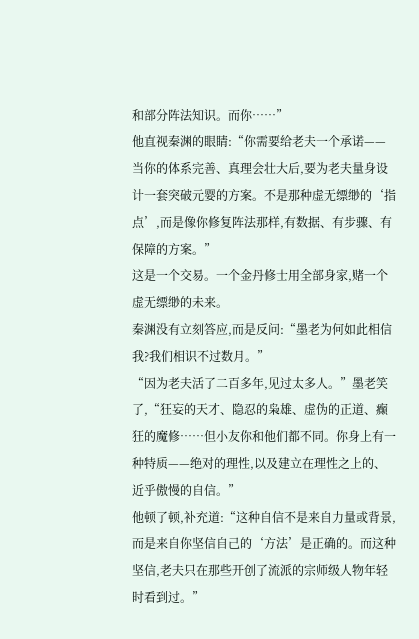和部分阵法知识。而你……”
他直视秦渊的眼睛:“你需要给老夫一个承诺——当你的体系完善、真理会壮大后,要为老夫量身设计一套突破元婴的方案。不是那种虚无缥缈的‘指点’,而是像你修复阵法那样,有数据、有步骤、有保障的方案。”
这是一个交易。一个金丹修士用全部身家,赌一个虚无缥缈的未来。
秦渊没有立刻答应,而是反问:“墨老为何如此相信我?我们相识不过数月。”
“因为老夫活了二百多年,见过太多人。”墨老笑了,“狂妄的天才、隐忍的枭雄、虚伪的正道、癫狂的魔修……但小友你和他们都不同。你身上有一种特质——绝对的理性,以及建立在理性之上的、近乎傲慢的自信。”
他顿了顿,补充道:“这种自信不是来自力量或背景,而是来自你坚信自己的‘方法’是正确的。而这种坚信,老夫只在那些开创了流派的宗师级人物年轻时看到过。”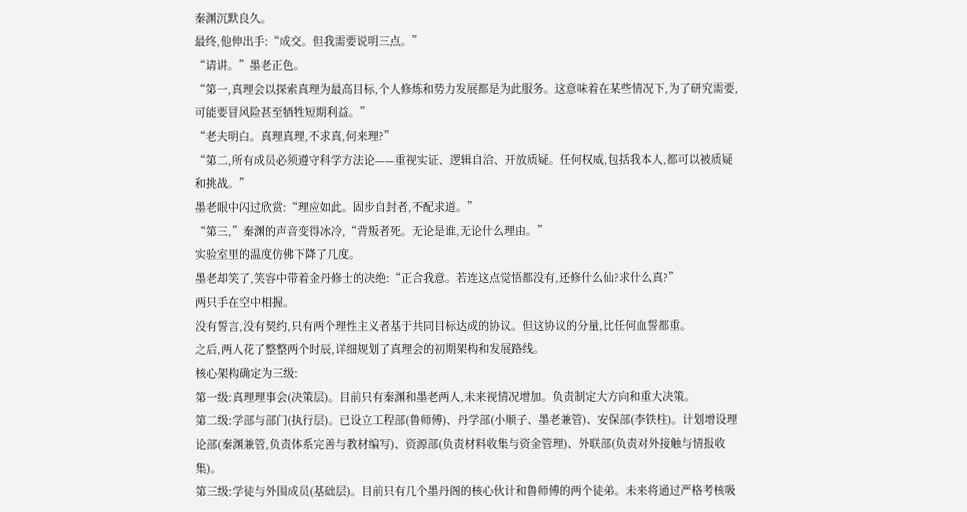秦渊沉默良久。
最终,他伸出手:“成交。但我需要说明三点。”
“请讲。”墨老正色。
“第一,真理会以探索真理为最高目标,个人修炼和势力发展都是为此服务。这意味着在某些情况下,为了研究需要,可能要冒风险甚至牺牲短期利益。”
“老夫明白。真理真理,不求真,何来理?”
“第二,所有成员必须遵守科学方法论——重视实证、逻辑自洽、开放质疑。任何权威,包括我本人,都可以被质疑和挑战。”
墨老眼中闪过欣赏:“理应如此。固步自封者,不配求道。”
“第三,”秦渊的声音变得冰冷,“背叛者死。无论是谁,无论什么理由。”
实验室里的温度仿佛下降了几度。
墨老却笑了,笑容中带着金丹修士的决绝:“正合我意。若连这点觉悟都没有,还修什么仙?求什么真?”
两只手在空中相握。
没有誓言,没有契约,只有两个理性主义者基于共同目标达成的协议。但这协议的分量,比任何血誓都重。
之后,两人花了整整两个时辰,详细规划了真理会的初期架构和发展路线。
核心架构确定为三级:
第一级:真理理事会(决策层)。目前只有秦渊和墨老两人,未来视情况增加。负责制定大方向和重大决策。
第二级:学部与部门(执行层)。已设立工程部(鲁师傅)、丹学部(小顺子、墨老兼管)、安保部(李铁柱)。计划增设理论部(秦渊兼管,负责体系完善与教材编写)、资源部(负责材料收集与资金管理)、外联部(负责对外接触与情报收集)。
第三级:学徒与外围成员(基础层)。目前只有几个墨丹阁的核心伙计和鲁师傅的两个徒弟。未来将通过严格考核吸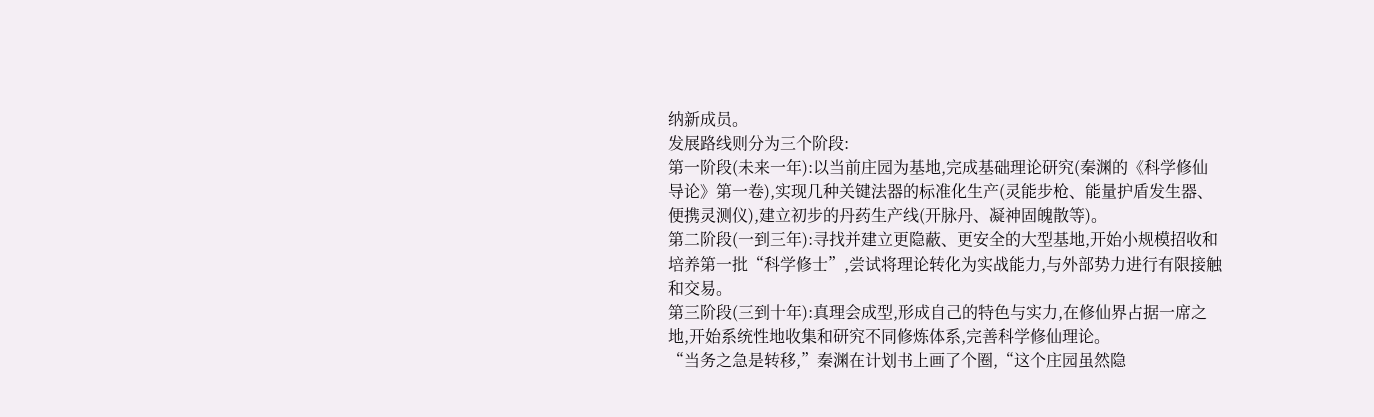纳新成员。
发展路线则分为三个阶段:
第一阶段(未来一年):以当前庄园为基地,完成基础理论研究(秦渊的《科学修仙导论》第一卷),实现几种关键法器的标准化生产(灵能步枪、能量护盾发生器、便携灵测仪),建立初步的丹药生产线(开脉丹、凝神固魄散等)。
第二阶段(一到三年):寻找并建立更隐蔽、更安全的大型基地,开始小规模招收和培养第一批“科学修士”,尝试将理论转化为实战能力,与外部势力进行有限接触和交易。
第三阶段(三到十年):真理会成型,形成自己的特色与实力,在修仙界占据一席之地,开始系统性地收集和研究不同修炼体系,完善科学修仙理论。
“当务之急是转移,”秦渊在计划书上画了个圈,“这个庄园虽然隐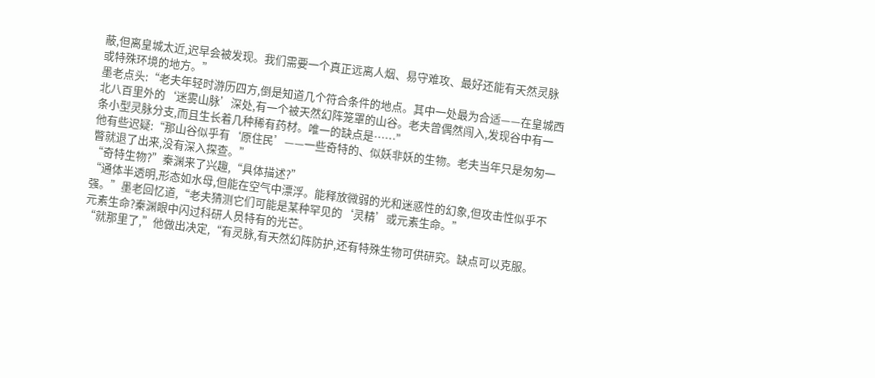蔽,但离皇城太近,迟早会被发现。我们需要一个真正远离人烟、易守难攻、最好还能有天然灵脉或特殊环境的地方。”
墨老点头:“老夫年轻时游历四方,倒是知道几个符合条件的地点。其中一处最为合适——在皇城西北八百里外的‘迷雾山脉’深处,有一个被天然幻阵笼罩的山谷。老夫曾偶然闯入,发现谷中有一条小型灵脉分支,而且生长着几种稀有药材。唯一的缺点是……”
他有些迟疑:“那山谷似乎有‘原住民’——一些奇特的、似妖非妖的生物。老夫当年只是匆匆一瞥就退了出来,没有深入探查。”
“奇特生物?”秦渊来了兴趣,“具体描述?”
“通体半透明,形态如水母,但能在空气中漂浮。能释放微弱的光和迷惑性的幻象,但攻击性似乎不强。”墨老回忆道,“老夫猜测它们可能是某种罕见的‘灵精’或元素生命。”
元素生命?秦渊眼中闪过科研人员特有的光芒。
“就那里了,”他做出决定,“有灵脉,有天然幻阵防护,还有特殊生物可供研究。缺点可以克服。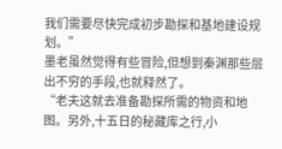我们需要尽快完成初步勘探和基地建设规划。”
墨老虽然觉得有些冒险,但想到秦渊那些层出不穷的手段,也就释然了。
“老夫这就去准备勘探所需的物资和地图。另外,十五日的秘藏库之行,小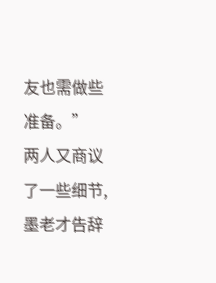友也需做些准备。”
两人又商议了一些细节,墨老才告辞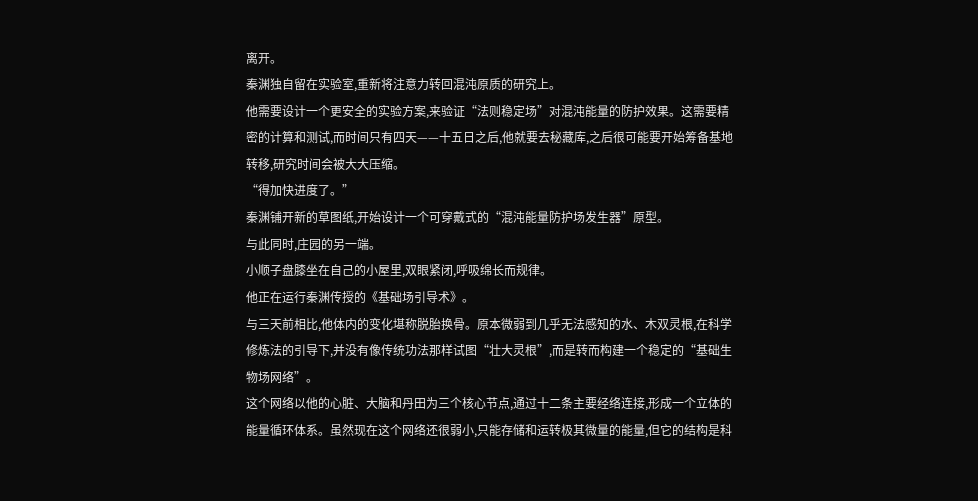离开。
秦渊独自留在实验室,重新将注意力转回混沌原质的研究上。
他需要设计一个更安全的实验方案,来验证“法则稳定场”对混沌能量的防护效果。这需要精密的计算和测试,而时间只有四天——十五日之后,他就要去秘藏库,之后很可能要开始筹备基地转移,研究时间会被大大压缩。
“得加快进度了。”
秦渊铺开新的草图纸,开始设计一个可穿戴式的“混沌能量防护场发生器”原型。
与此同时,庄园的另一端。
小顺子盘膝坐在自己的小屋里,双眼紧闭,呼吸绵长而规律。
他正在运行秦渊传授的《基础场引导术》。
与三天前相比,他体内的变化堪称脱胎换骨。原本微弱到几乎无法感知的水、木双灵根,在科学修炼法的引导下,并没有像传统功法那样试图“壮大灵根”,而是转而构建一个稳定的“基础生物场网络”。
这个网络以他的心脏、大脑和丹田为三个核心节点,通过十二条主要经络连接,形成一个立体的能量循环体系。虽然现在这个网络还很弱小,只能存储和运转极其微量的能量,但它的结构是科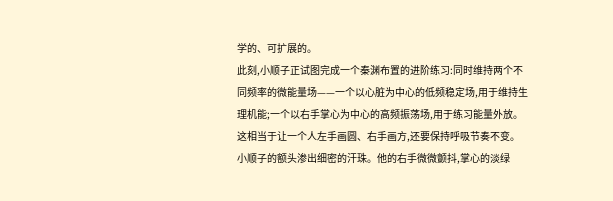学的、可扩展的。
此刻,小顺子正试图完成一个秦渊布置的进阶练习:同时维持两个不同频率的微能量场——一个以心脏为中心的低频稳定场,用于维持生理机能;一个以右手掌心为中心的高频振荡场,用于练习能量外放。
这相当于让一个人左手画圆、右手画方,还要保持呼吸节奏不变。
小顺子的额头渗出细密的汗珠。他的右手微微颤抖,掌心的淡绿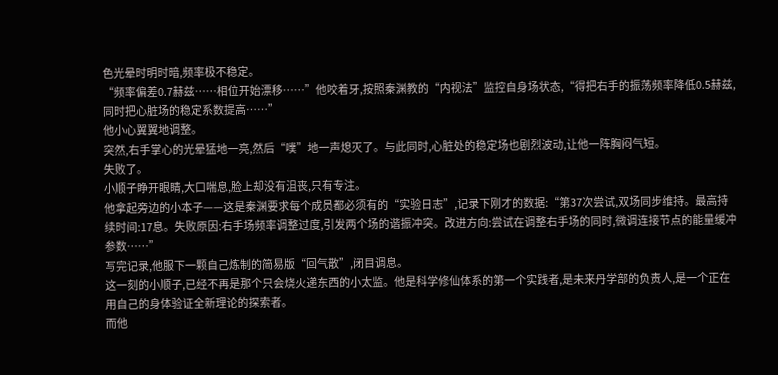色光晕时明时暗,频率极不稳定。
“频率偏差0.7赫兹……相位开始漂移……”他咬着牙,按照秦渊教的“内视法”监控自身场状态,“得把右手的振荡频率降低0.5赫兹,同时把心脏场的稳定系数提高……”
他小心翼翼地调整。
突然,右手掌心的光晕猛地一亮,然后“噗”地一声熄灭了。与此同时,心脏处的稳定场也剧烈波动,让他一阵胸闷气短。
失败了。
小顺子睁开眼睛,大口喘息,脸上却没有沮丧,只有专注。
他拿起旁边的小本子——这是秦渊要求每个成员都必须有的“实验日志”,记录下刚才的数据:“第37次尝试,双场同步维持。最高持续时间:17息。失败原因:右手场频率调整过度,引发两个场的谐振冲突。改进方向:尝试在调整右手场的同时,微调连接节点的能量缓冲参数……”
写完记录,他服下一颗自己炼制的简易版“回气散”,闭目调息。
这一刻的小顺子,已经不再是那个只会烧火递东西的小太监。他是科学修仙体系的第一个实践者,是未来丹学部的负责人,是一个正在用自己的身体验证全新理论的探索者。
而他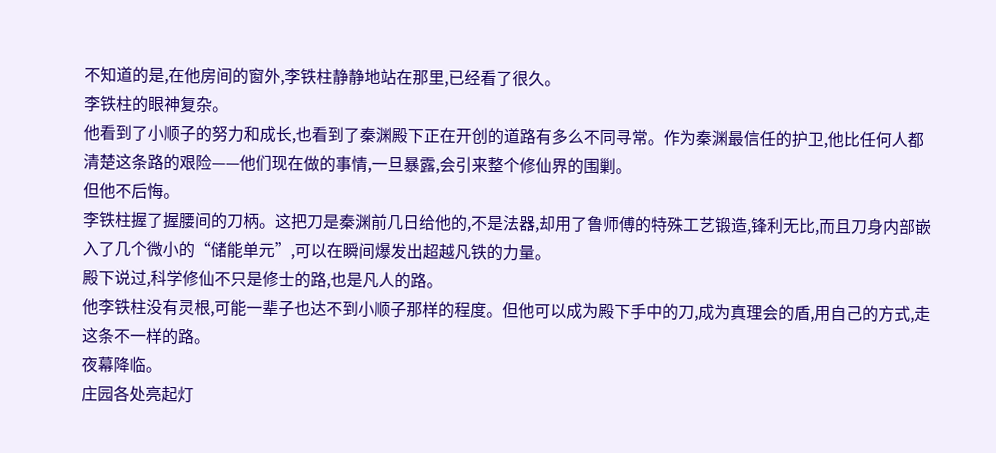不知道的是,在他房间的窗外,李铁柱静静地站在那里,已经看了很久。
李铁柱的眼神复杂。
他看到了小顺子的努力和成长,也看到了秦渊殿下正在开创的道路有多么不同寻常。作为秦渊最信任的护卫,他比任何人都清楚这条路的艰险——他们现在做的事情,一旦暴露,会引来整个修仙界的围剿。
但他不后悔。
李铁柱握了握腰间的刀柄。这把刀是秦渊前几日给他的,不是法器,却用了鲁师傅的特殊工艺锻造,锋利无比,而且刀身内部嵌入了几个微小的“储能单元”,可以在瞬间爆发出超越凡铁的力量。
殿下说过,科学修仙不只是修士的路,也是凡人的路。
他李铁柱没有灵根,可能一辈子也达不到小顺子那样的程度。但他可以成为殿下手中的刀,成为真理会的盾,用自己的方式,走这条不一样的路。
夜幕降临。
庄园各处亮起灯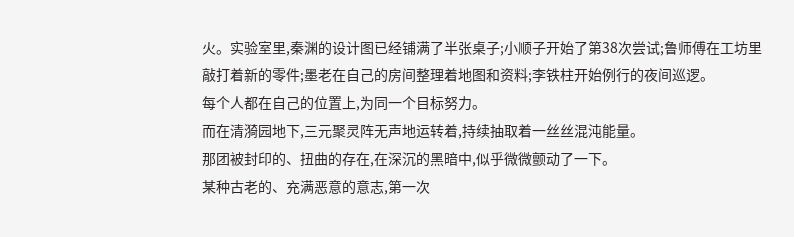火。实验室里,秦渊的设计图已经铺满了半张桌子;小顺子开始了第38次尝试;鲁师傅在工坊里敲打着新的零件;墨老在自己的房间整理着地图和资料;李铁柱开始例行的夜间巡逻。
每个人都在自己的位置上,为同一个目标努力。
而在清漪园地下,三元聚灵阵无声地运转着,持续抽取着一丝丝混沌能量。
那团被封印的、扭曲的存在,在深沉的黑暗中,似乎微微颤动了一下。
某种古老的、充满恶意的意志,第一次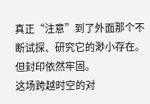真正“注意”到了外面那个不断试探、研究它的渺小存在。
但封印依然牢固。
这场跨越时空的对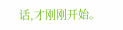话,才刚刚开始。